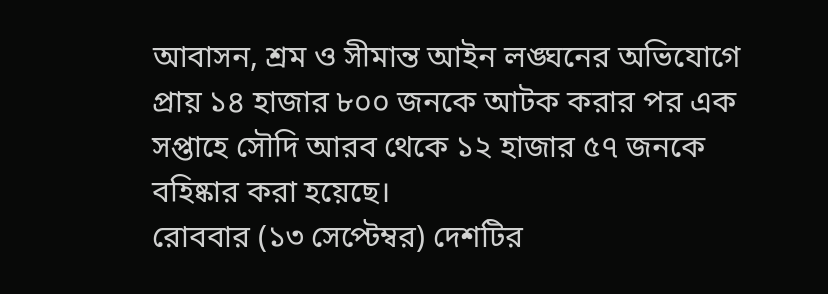আবাসন, শ্রম ও সীমান্ত আইন লঙ্ঘনের অভিযোগে প্রায় ১৪ হাজার ৮০০ জনকে আটক করার পর এক সপ্তাহে সৌদি আরব থেকে ১২ হাজার ৫৭ জনকে বহিষ্কার করা হয়েছে।
রোববার (১৩ সেপ্টেম্বর) দেশটির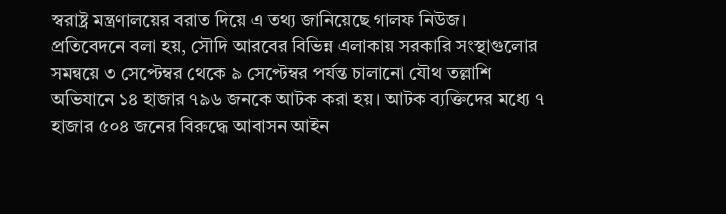স্বরাষ্ট্র মন্ত্রণালয়ের বরাত দিয়ে এ তথ্য জানিয়েছে গালফ নিউজ।
প্রতিবেদনে বলা হয়, সৌদি আরবের বিভিন্ন এলাকায় সরকারি সংস্থাগুলোর সমন্বয়ে ৩ সেপ্টেম্বর থেকে ৯ সেপ্টেম্বর পর্যন্ত চালানো যৌথ তল্লাশি অভিযানে ১৪ হাজার ৭৯৬ জনকে আটক করা হয়। আটক ব্যক্তিদের মধ্যে ৭ হাজার ৫০৪ জনের বিরুদ্ধে আবাসন আইন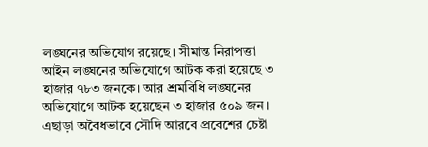লঙ্ঘনের অভিযোগ রয়েছে। সীমান্ত নিরাপত্তা আইন লঙ্ঘনের অভিযোগে আটক করা হয়েছে ৩ হাজার ৭৮৩ জনকে। আর শ্রমবিধি লঙ্ঘনের অভিযোগে আটক হয়েছেন ৩ হাজার ৫০৯ জন।
এছাড়া অবৈধভাবে সৌদি আরবে প্রবেশের চেষ্টা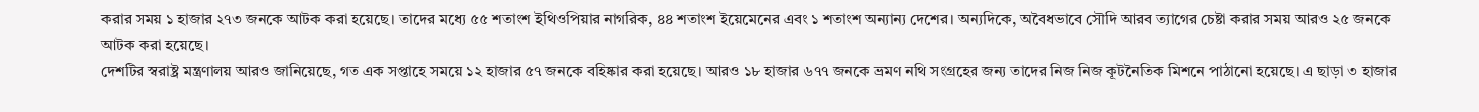করার সময় ১ হাজার ২৭৩ জনকে আটক করা হয়েছে। তাদের মধ্যে ৫৫ শতাংশ ইথিওপিয়ার নাগরিক, ৪৪ শতাংশ ইয়েমেনের এবং ১ শতাংশ অন্যান্য দেশের। অন্যদিকে, অবৈধভাবে সৌদি আরব ত্যাগের চেষ্টা করার সময় আরও ২৫ জনকে আটক করা হয়েছে।
দেশটির স্বরাষ্ট্র মন্ত্রণালয় আরও জানিয়েছে, গত এক সপ্তাহে সময়ে ১২ হাজার ৫৭ জনকে বহিষ্কার করা হয়েছে। আরও ১৮ হাজার ৬৭৭ জনকে ভ্রমণ নথি সংগ্রহের জন্য তাদের নিজ নিজ কূটনৈতিক মিশনে পাঠানো হয়েছে। এ ছাড়া ৩ হাজার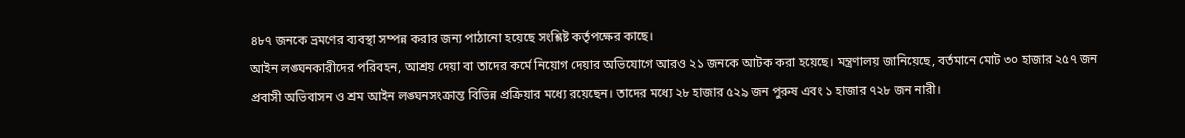৪৮৭ জনকে ভ্রমণের ব্যবস্থা সম্পন্ন করার জন্য পাঠানো হয়েছে সংশ্লিষ্ট কর্তৃপক্ষের কাছে।
আইন লঙ্ঘনকারীদের পরিবহন, আশ্রয় দেয়া বা তাদের কর্মে নিয়োগ দেয়ার অভিযোগে আরও ২১ জনকে আটক করা হয়েছে। মন্ত্রণালয় জানিয়েছে, বর্তমানে মোট ৩০ হাজার ২৫৭ জন প্রবাসী অভিবাসন ও শ্রম আইন লঙ্ঘনসংক্রান্ত বিভিন্ন প্রক্রিয়ার মধ্যে রয়েছেন। তাদের মধ্যে ২৮ হাজার ৫২৯ জন পুরুষ এবং ১ হাজার ৭২৮ জন নারী।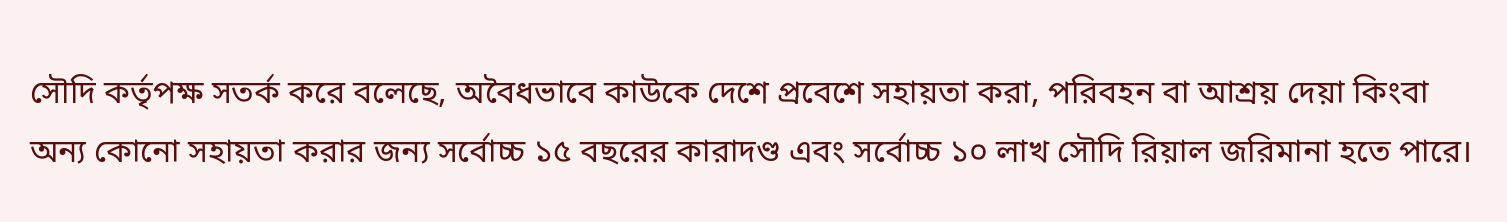সৌদি কর্তৃপক্ষ সতর্ক করে বলেছে, অবৈধভাবে কাউকে দেশে প্রবেশে সহায়তা করা, পরিবহন বা আশ্রয় দেয়া কিংবা অন্য কোনো সহায়তা করার জন্য সর্বোচ্চ ১৫ বছরের কারাদণ্ড এবং সর্বোচ্চ ১০ লাখ সৌদি রিয়াল জরিমানা হতে পারে।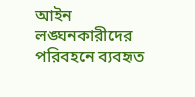আইন লঙ্ঘনকারীদের পরিবহনে ব্যবহৃত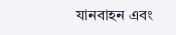যানবাহন এবং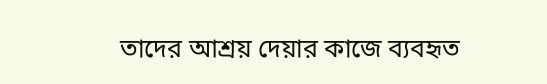তাদের আশ্রয় দেয়ার কাজে ব্যবহৃত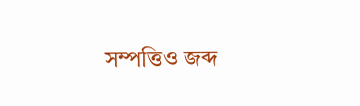সম্পত্তিও জব্দ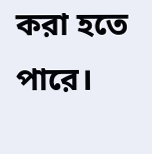করা হতে পারে।